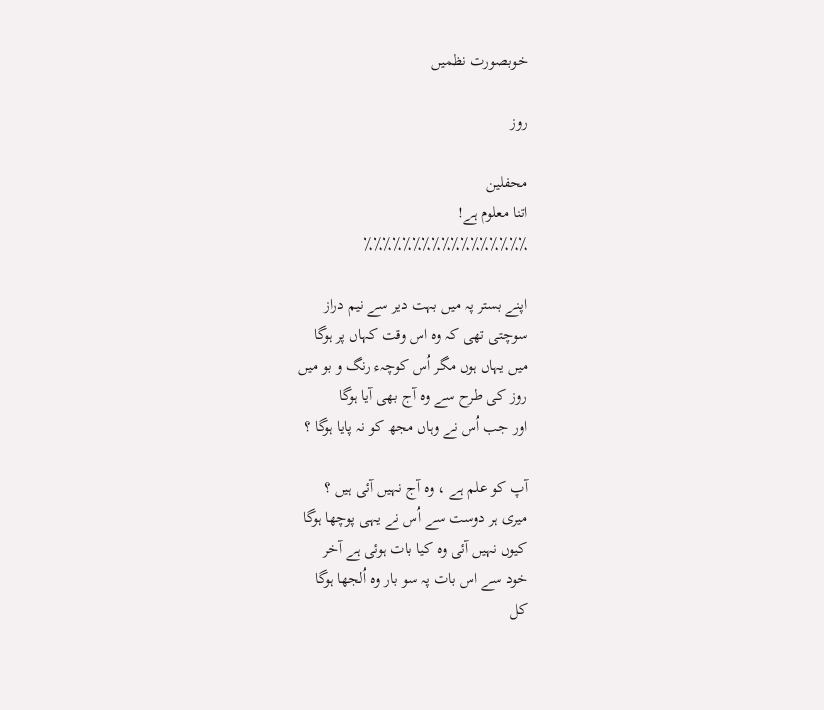خوبصورت نظمیں

روز

محفلین
اتنا معلوم ہے!
٪٪٪٪٪٪٪٪٪٪٪٪٪٪٪٪٪

اپنے بستر پہ میں بہت دیر سے نیم دراز
سوچتی تھی کہ وہ اس وقت کہاں پر ہوگا
میں یہاں ہوں مگر اُس کوچہء رنگ و بو میں
روز کی طرح سے وہ آج بھی آیا ہوگا
اور جب اُس نے وہاں مجھ کو نہ پایا ہوگا ؟

آپ کو علم ہے ، وہ آج نہیں آئی ہیں ؟
میری ہر دوست سے اُس نے یہی پوچھا ہوگا
کیوں نہیں آئی وہ کیا بات ہوئی ہے آخر
خود سے اس بات پہ سو بار وہ اُلجھا ہوگا
کل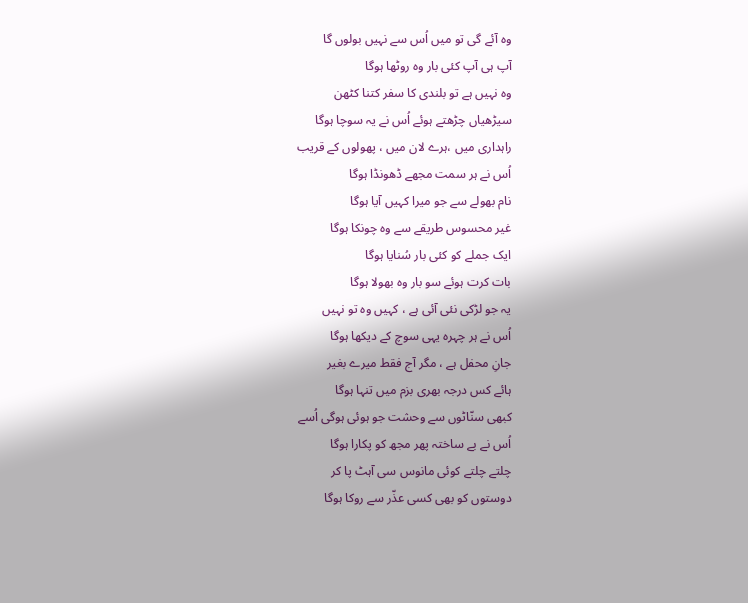وہ آئے گی تو میں اُس سے نہیں بولوں گا
آپ ہی آپ کئی بار وہ روٹھا ہوگا
وہ نہیں ہے تو بلندی کا سفر کتنا کٹھن
سیڑھیاں چڑھتے ہوئے اُس نے یہ سوچا ہوگا
راہداری میں ،ہرے لان میں ، پھولوں کے قریب
اُس نے ہر سمت مجھے ڈھونڈا ہوگا
نام بھولے سے جو میرا کہیں آیا ہوگا
غیر محسوس طریقے سے وہ چونکا ہوگا
ایک جملے کو کئی بار سُنایا ہوگا
بات کرت ہوئے سو بار وہ بھولا ہوگا
یہ جو لڑکی نئی آئی ہے ، کہیں وہ تو نہیں
اُس نے ہر چہرہ یہی سوچ کے دیکھا ہوگا
جانِ محفل ہے ، مگر آج فقط میرے بغیر
ہائے کس درجہ بھری بزم میں تنہا ہوگا
کبھی سنّاٹوں سے وحشت جو ہوئی ہوگی اُسے
اُس نے بے ساختہ پھر مجھ کو پکارا ہوگا
چلتے چلتے کوئی مانوس سی آہٹ پا کر
دوستوں کو بھی کسی عذّر سے روکا ہوگا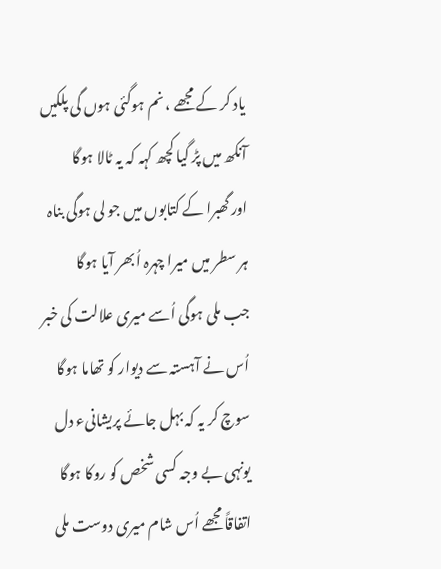یاد کر کے مجھے ، نم ہوگئی ہوں گی پلکیں
آنکھ میں پڑ گیا کچھ کہہ کہ یہ ٹالا ہوگا
اور گھبرا کے کتابوں میں جو لی ہوگی بناہ
ہر سطر میں میرا چہرہ اُبھر آیا ہوگا
جب ملی ہوگی اُسے میری علالت کی خبر
اُس نے آہستہ سے دیوار کو تھاما ہوگا
سوچ کر یہ کہ بہل جائے پریشانیء دل
یونہی بے وجہ کسی شخص کو روکا ہوگا
اتفاقاً مجھے اُس شام میری دوست ملی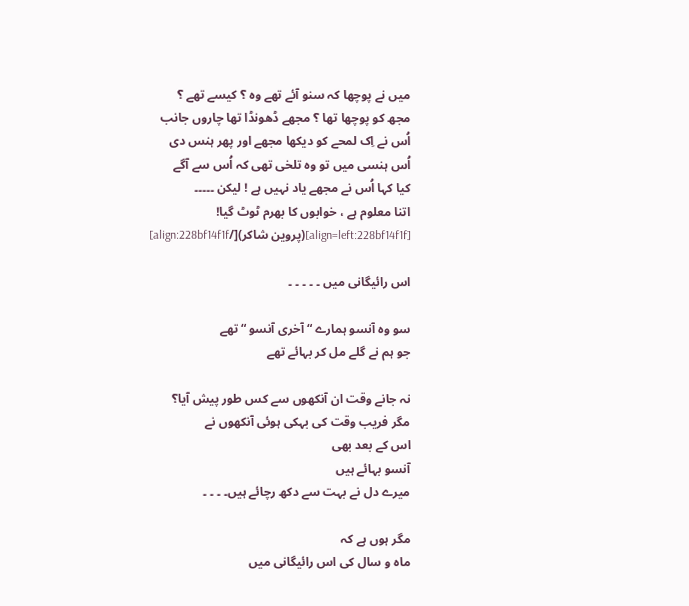میں نے پوچھا کہ سنو آئے تھے وہ ؟ کیسے تھے ؟
مجھ کو پوچھا تھا ؟ مجھے ڈھونڈا تھا چاروں جانب
اُس نے اِک لمحے کو دیکھا مجھے اور پھر ہنس دی
اُس ہنسی میں تو وہ تلخی تھی کہ اُس سے آگے
کیا کہا اُس نے مجھے یاد نہیں ہے ! لیکن ۔۔۔۔۔
اتنا معلوم ہے ، خوابوں کا بھرم ٹوٹ گیا!
[align=left:228bf14f1f](پروین شاکر)[/align:228bf14f1f]

اس رائیگانی میں ۔ ۔ ۔ ۔ ۔

سو وہ آنسو ہمارے “آخری آنسو “ تھے
جو ہم نے گلے مل کر بہائے تھے

نہ جانے وقت ان آنکھوں سے کس طور پیش آیا؟
مگر فریب وقت کی بہکی ہوئی آنکھوں نے
اس کے بعد بھی
آنسو بہائے ہیں
میرے دل نے بہت سے دکھ رچائے ہیں۔ ۔ ۔ ۔

مگر ہوں ہے کہ
ماہ و سال کی اس رائیگانی میں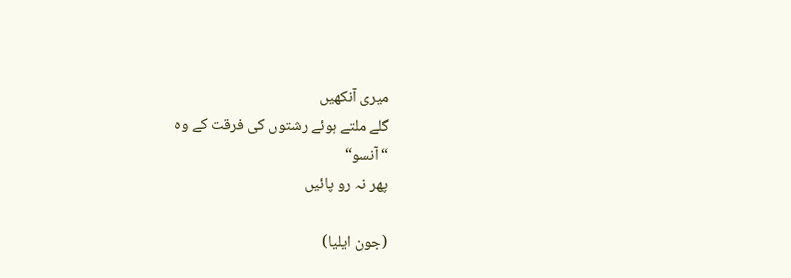میری آنکھیں
گلے ملتے ہوئے رشتوں کی فرقت کے وہ
“آنسو“
پھر نہ رو پائیں

(جون ایلیا)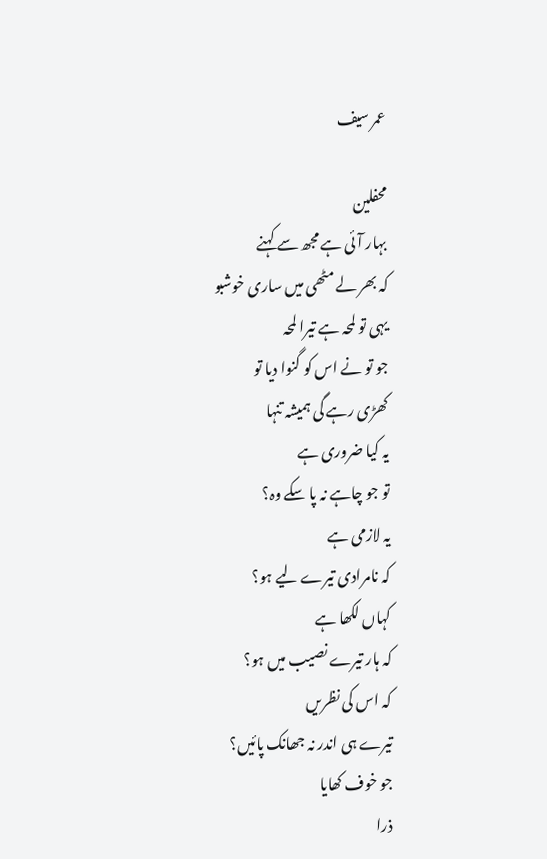عمر سیف

محفلین
بہار آئی ہے مجھ سے کہنے
کہ بھر لے مٹھی میں ساری خوشبو
یہی تو لمحہ ہے تیرا لمحہ
جو تو نے اس کو گنوا دیا تو
کھڑی رہے گی ہمیشہ تنہا
یہ کیا ضروری ہے
تو جو چاہے نہ پا سکے وہ؟
یہ لازمی ہے
کہ نامرادی تیرے لیے ہو؟
کہاں لکھا ہے
کہ ہار تیرے نصیب میں ہو؟
کہ اس کی نظریں
تیرے ہی اندر نہ جھانک پائیں؟
جو خوف کھایا
ذرا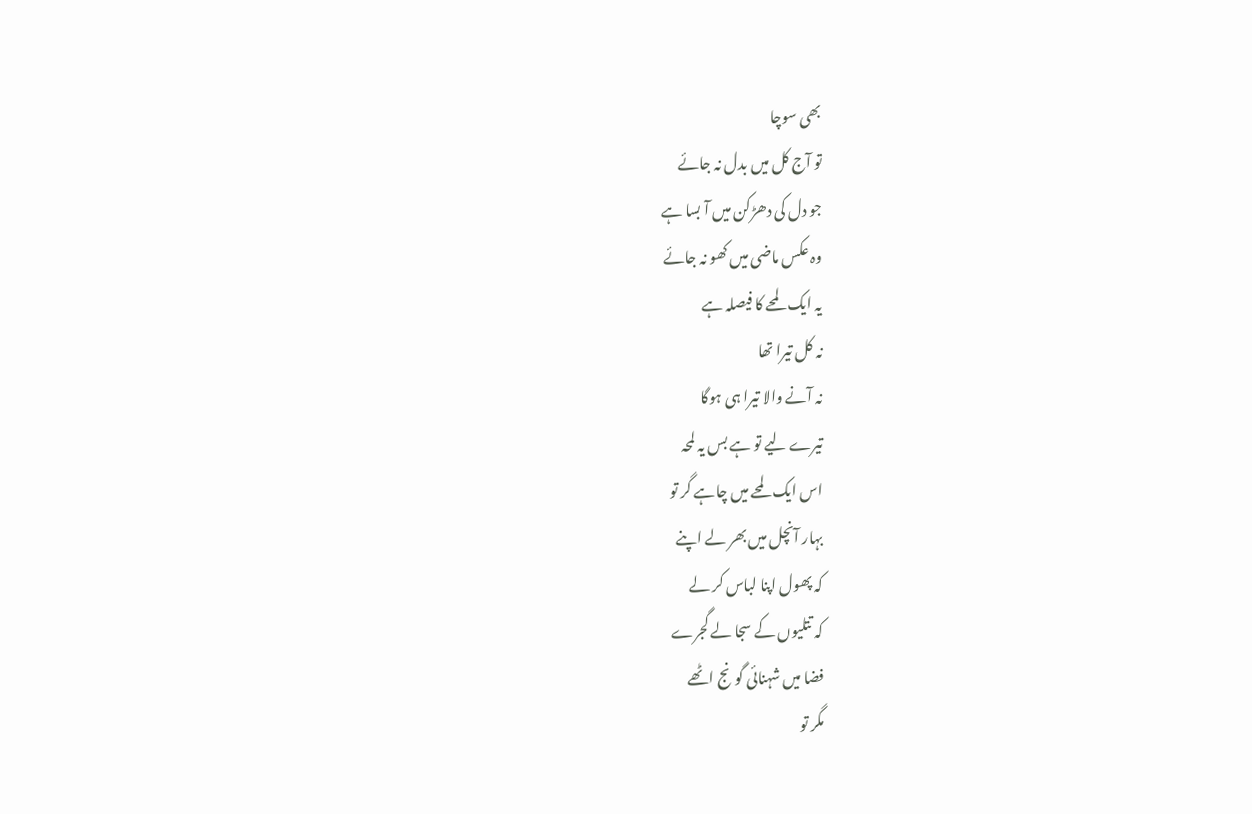بھی سوچا
تو آج کل میں بدل نہ جائے
جو دل کی دھڑکن میں آ بسا ہے
وہ عکس ماضی میں کھو نہ جائے
یہ ایک لمحے کا فیصلہ ہے
نہ کل تیرا تھا
نہ آنے والا تیرا ہی ہوگا
تیرے لیے تو ہے بس یہ لمحہ
اس ایک لمحے میں چاہے گر تو
بہار آنچل میں بھر لے اپنے
کہ پھول اپنا لباس کر لے
کہ تتلیوں کے سجا لے گجرے
فضا میں شہنائی گونج اٹھے
مگر تو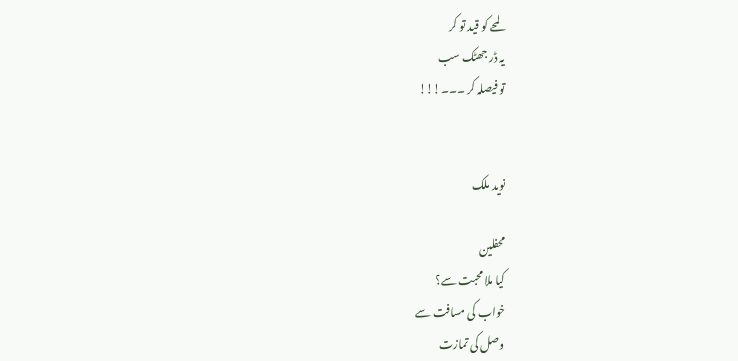لمحے کو قید تو کر
یہ ڈر جھٹک سب
تو فیصلہ کر ۔۔۔!!!


نوید ملک

محفلین
کیا ملا محبت سے؟
خواب کی مسافت سے
وصل کی تمازت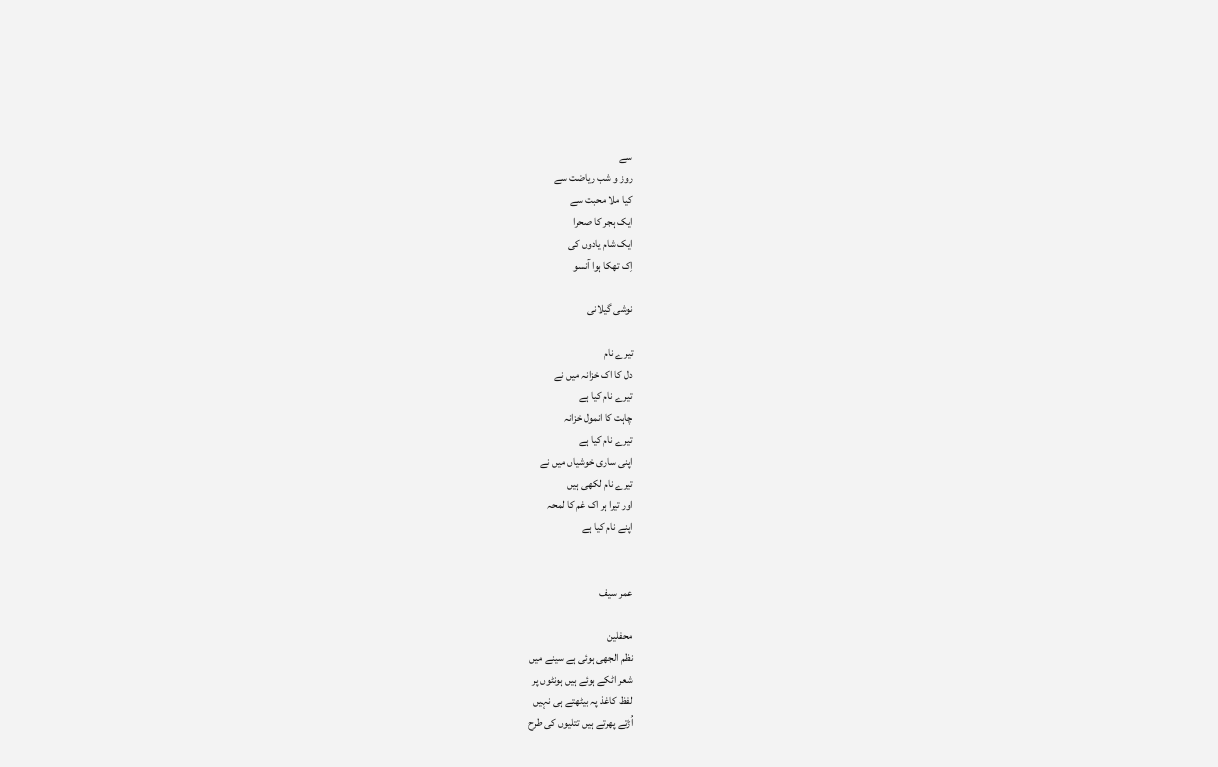سے
روز و شب ریاضت سے
کیا ملا محبت سے
ایک ہجر کا صحرا
ایک شام یادوں کی
اِک تھکا ہوا آنسو

نوشی گیلانی

تیرے نام
دل کا اک خزانہ میں نے
تیرے نام کیا ہے
چاہت کا انمول خزانہ
تیرے نام کیا ہے
اپنی ساری خوشیاں میں نے
تیرے نام لکھی ہیں
اور تیرا ہر اک غم کا لمحہ
اپنے نام کیا ہے


عمر سیف

محفلین
نظم الجھی ہوئی ہے سینے میں
شعر اٹکے ہوئے ہیں ہونٹوں پر
لفظ کاغذ پہ بیٹھتے ہی نہیں
اُڑتے پھرتے ہیں تتلیوں کی طرح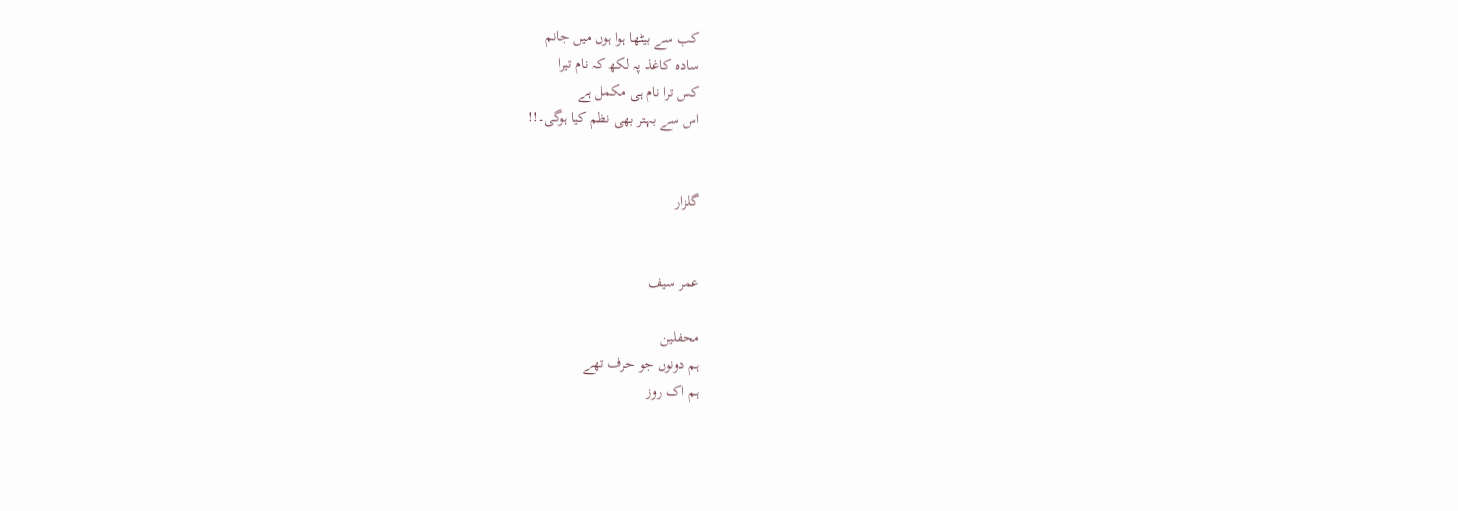کب سے بیٹھا ہوا ہوں میں جانم
سادہ کاغذ پہ لکھ کہ نام تیرا
کس ترا نام ہی مکمل ہے
اس سے بہتر بھی نظم کیا ہوگی۔!!


گلزار


عمر سیف

محفلین
ہم دونوں جو حرف تھے
ہم اک روز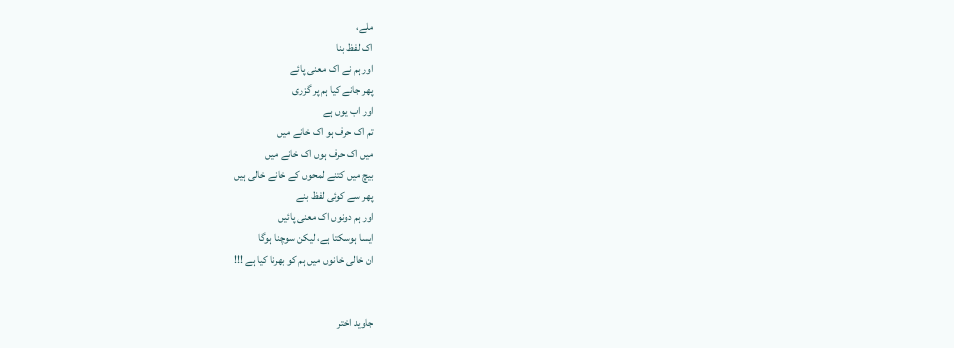ملے،
اک لفظ بنا
اور ہم نے اک معنی پائے
پھر جانے کیا ہم پر گزری
اور اب یوں ہے
تم اک حرف ہو اک خانے میں
میں اک حرف ہوں اک خانے میں
بیچ میں کتنے لمحوں کے خانے خالی ہیں
پھر سے کوئی لفظ بنے
اور ہم دونوں اک معنی پائیں
ایسا ہوسکتا ہے، لیکن سوچنا ہوگا
ان خالی خانوں میں ہم کو بھرنا کیا ہے !!!


جاوید اختر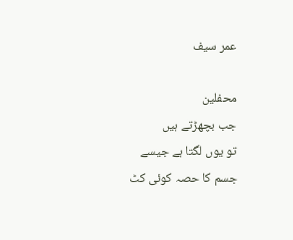عمر سیف

محفلین
جب بچھڑتے ہیں
تو یوں لگتا ہے جیسے جسم کا حصہ کوئی کٹ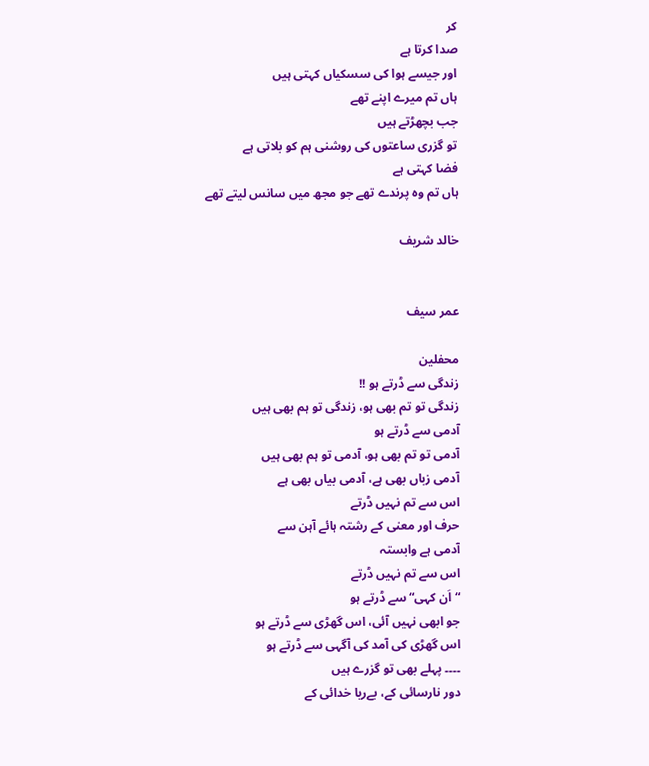کر
صدا کرتا ہے
اور جیسے ہوا کی سسکیاں کہتی ہیں
ہاں تم میرے اپنے تھے
جب بچھڑتے ہیں
تو گزری ساعتوں کی روشنی ہم کو بلاتی ہے
فضا کہتی ہے
ہاں تم وہ پرندے تھے جو مجھ میں سانس لیتے تھے

خالد شریف


عمر سیف

محفلین
زندگی سے ڈرتے ہو !!
زندگی تو تم بھی ہو، زندگی تو ہم بھی ہیں
آدمی سے ڈرتے ہو
آدمی تو تم بھی ہو، آدمی تو ہم بھی ہیں
آدمی زباں بھی ہے، آدمی بیاں بھی ہے
اس سے تم نہیں ڈرتے
حرف اور معنی کے رشتہ ہائے آہن سے
آدمی ہے وابستہ
اس سے تم نہیں ڈرتے
“اَن کہی“ سے ڈرتے ہو
جو ابھی نہیں آئی، اس گھڑی سے ڈرتے ہو
اس گھڑی کی آمد کی آگہی سے ڈرتے ہو
۔۔۔۔ پہلے بھی تو گزرے ہیں
دور نارسائی کے، بےریا خدائی کے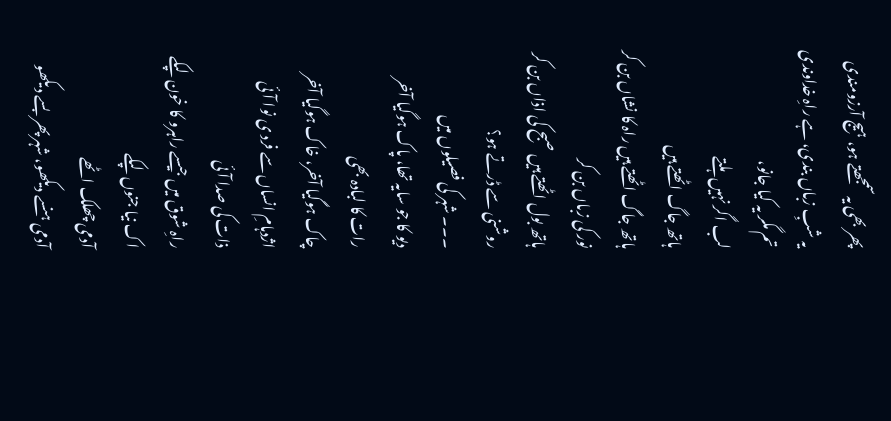پھر بھی یہ سمجھتے ہو، ہیج آرزومندی
یہ شبِ زباں بندی، ہے راہِ خداوندی
تم مگر یہ کیا جانو،
لب اگر نہیں ہلتے
ہاتھ جاگ اٹھتے ہیں
ہاتھ جاگ اٹھتے ہیں راہ کا نشاں بن کر
نور کی زباں بن کر
ہاتھ بول اٹھتے ہیں صبح کی اذاں بن کر
روشنی سے ڈرتے ہو؟
۔۔۔ شہر کی فصیلوں میں
دیو کا جو سایہ تھا، پاک ہوگیا آخر
رات کا لبادہ بھی
چاک ہوگیا آخر، خاک ہوگیا آخر
اژدہامِ انساں سے فرد ی نوا آئی
ذات کی صدا آئی
راہِ شوق میں جیسے راہرو کا خون لپکے
اک نیا جنوں لپکے
آدمی چھلک اٹھے
آدمی ہنسے دیکھو، شہر پھر بسے دیکھو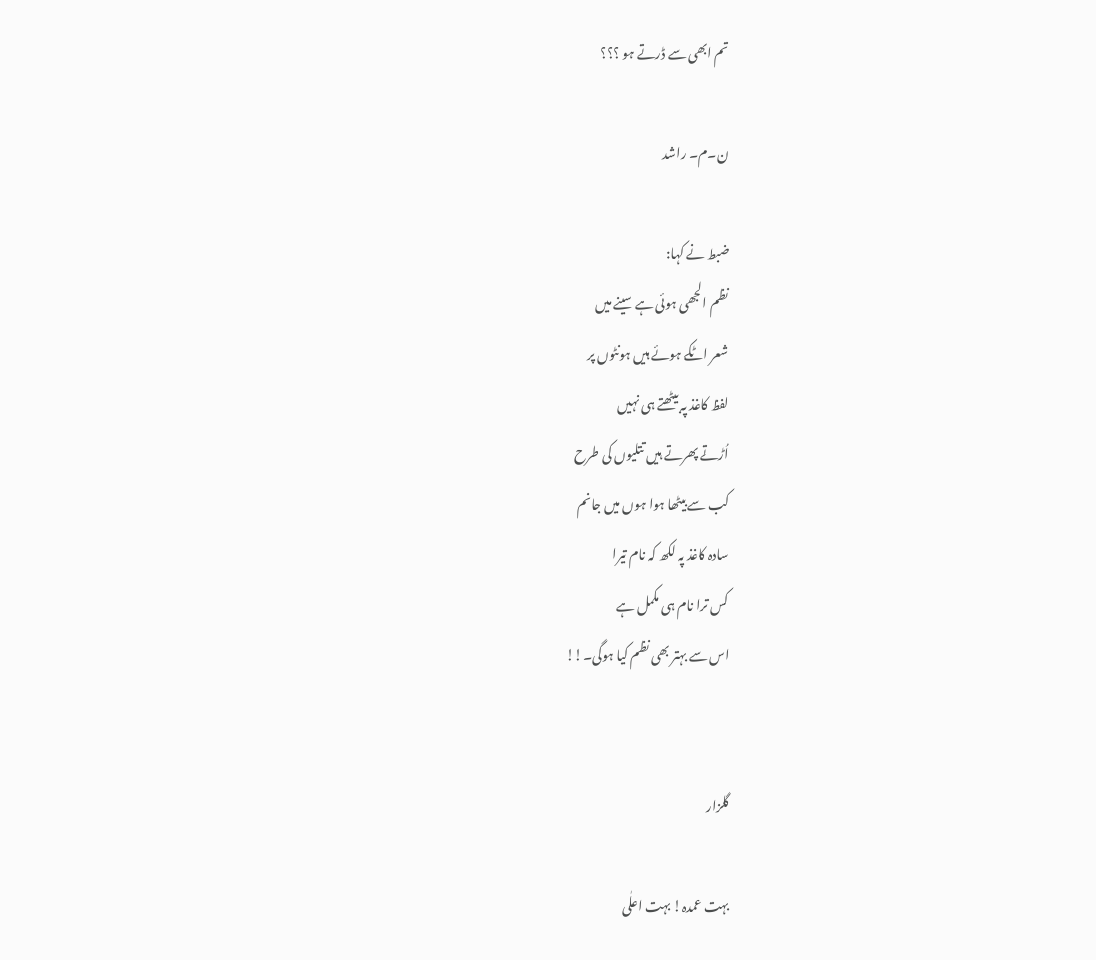تم ابھی سے ڈرتے ہو ؟؟؟

ن۔م۔ راشد

ضبط نے کہا:
نظم الجھی ہوئی ہے سینے میں
شعر اٹکے ہوئے ہیں ہونٹوں پر
لفظ کاغذ پہ بیٹھتے ہی نہیں
اُڑتے پھرتے ہیں تتلیوں کی طرح
کب سے بیٹھا ہوا ہوں میں جانم
سادہ کاغذ پہ لکھ کہ نام تیرا
کس ترا نام ہی مکمل ہے
اس سے بہتر بھی نظم کیا ہوگی۔!!


گلزار

بہت عمدہ! بہت اعلٰی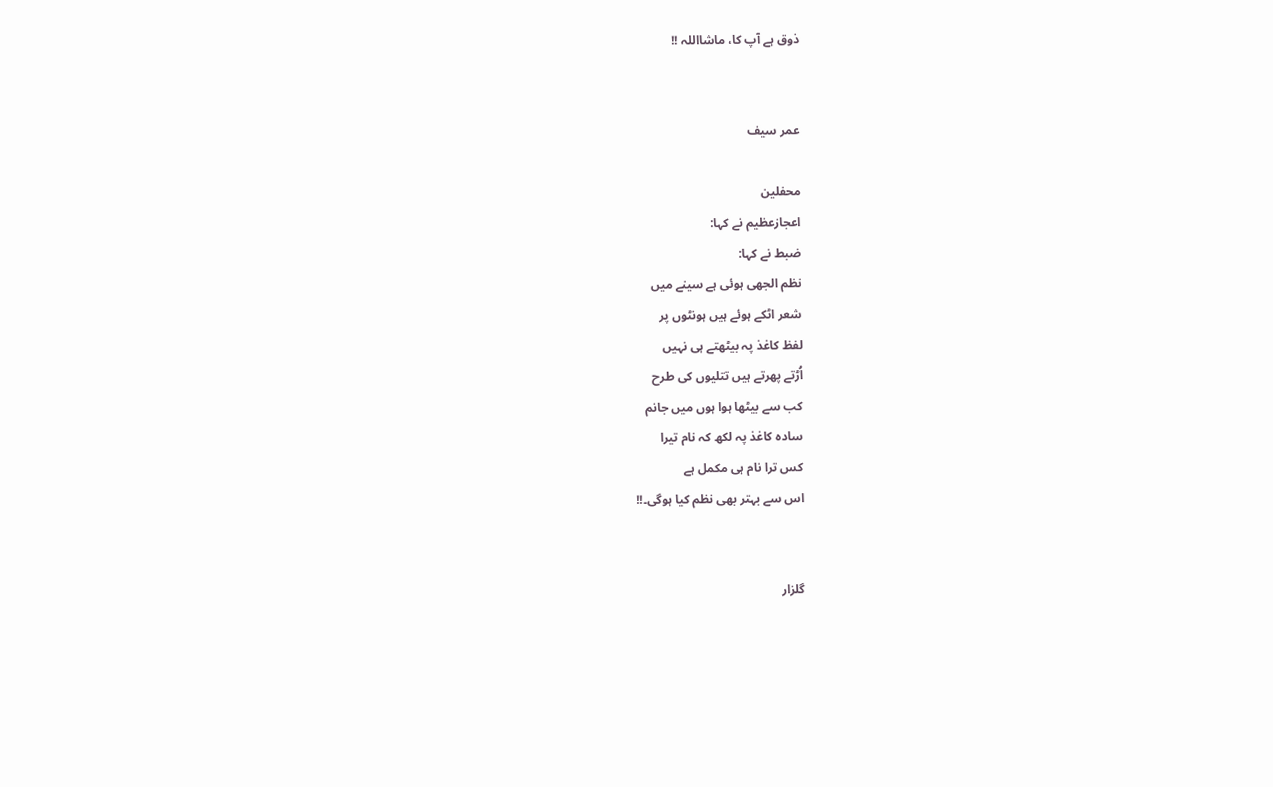ذوق ہے آپ کا، ماشااللہ !!


عمر سیف

محفلین
اعجازعظیم نے کہا:
ضبط نے کہا:
نظم الجھی ہوئی ہے سینے میں
شعر اٹکے ہوئے ہیں ہونٹوں پر
لفظ کاغذ پہ بیٹھتے ہی نہیں
اُڑتے پھرتے ہیں تتلیوں کی طرح
کب سے بیٹھا ہوا ہوں میں جانم
سادہ کاغذ پہ لکھ کہ نام تیرا
کس ترا نام ہی مکمل ہے
اس سے بہتر بھی نظم کیا ہوگی۔!!


گلزار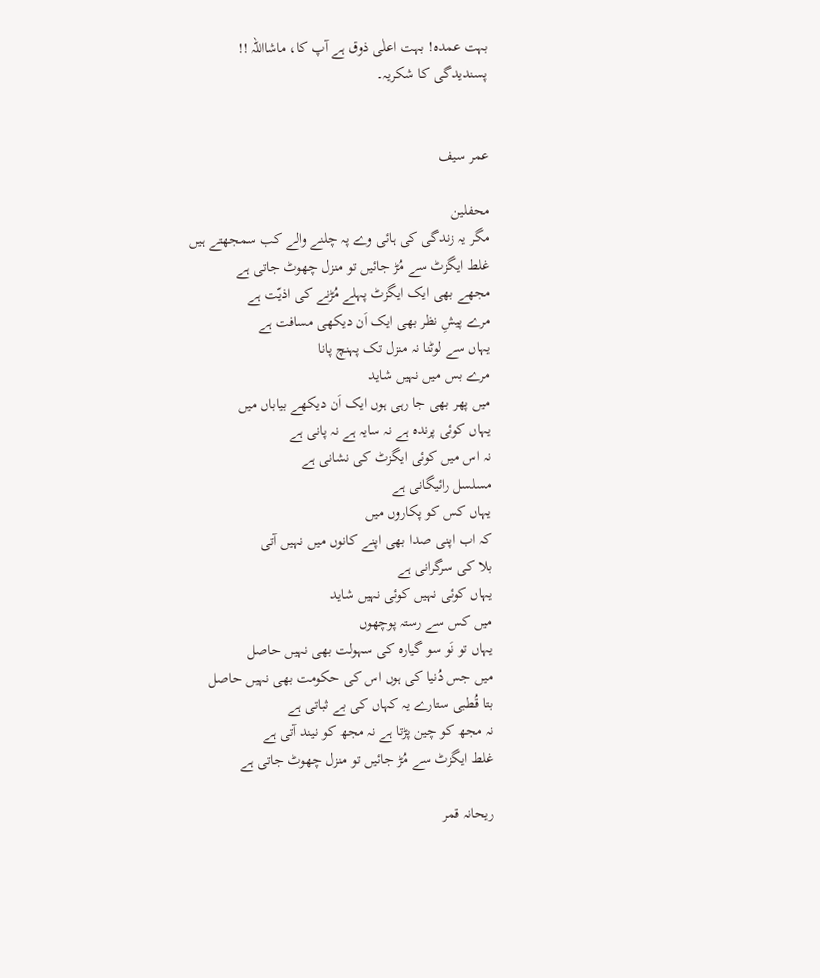بہت عمدہ! بہت اعلٰی ذوق ہے آپ کا، ماشااللہ !!
پسندیدگی کا شکریہ۔


عمر سیف

محفلین
مگر یہ زندگی کی ہائی وے پہ چلنے والے کب سمجھتے ہیں
غلط ایگزٹ سے مُڑ جائیں تو منزل چھوٹ جاتی ہے
مجھے بھی ایک ایگزٹ پہلے مُڑنے کی اذیّت ہے
مرے پیشِ نظر بھی ایک اَن دیکھی مسافت ہے
یہاں سے لوٹنا نہ منزل تک پہنچ پانا
مرے بس میں نہیں شاید
میں پھر بھی جا رہی ہوں ایک اَن دیکھے بیاباں میں
یہاں کوئی پرندہ ہے نہ سایہ ہے نہ پانی ہے
نہ اس میں کوئی ایگزٹ کی نشانی ہے
مسلسل رائیگانی ہے
یہاں کس کو پکاروں میں
کہ اب اپنی صدا بھی اپنے کانوں میں نہیں آتی
بلا کی سرگرانی ہے
یہاں کوئی نہیں کوئی نہیں شاید
میں کس سے رستہ پوچھوں
یہاں تو نَو سو گیارہ کی سہولت بھی نہیں حاصل
میں جس دُنیا کی ہوں اس کی حکومت بھی نہیں حاصل
بتا قُطبی ستارے یہ کہاں کی بے ثباتی ہے
نہ مجھ کو چین پڑتا ہے نہ مجھ کو نیند آتی ہے
غلط ایگزٹ سے مُڑ جائیں تو منزل چھوٹ جاتی ہے

ریحانہ قمر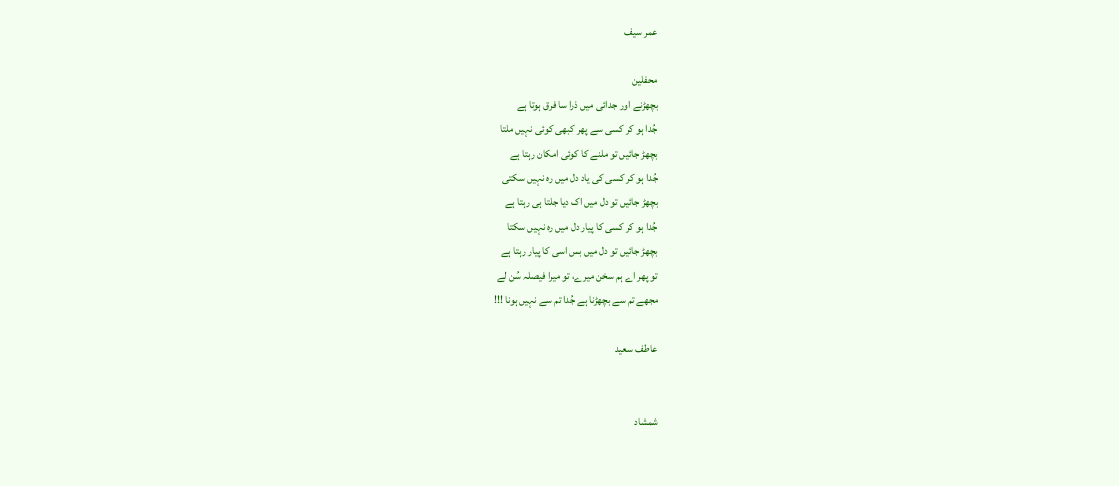عمر سیف

محفلین
بچھڑنے اور جدائی میں ذرا سا فرق ہوتا ہے
جُدا ہو کر کسی سے پھر کبھی کوئی نہیں ملتا
بچھڑ جائیں تو ملنے کا کوئی امکان رہتا ہے
جُدا ہو کر کسی کی یاد دل میں رہ نہیں سکتی
بچھڑ جائیں تو دل میں اک دیا جلتا ہی رہتا ہے
جُدا ہو کر کسی کا پیار دل میں رہ نہیں سکتا
بچھڑ جائیں تو دل میں بس اسی کا پیار رہتا ہے
تو پھر اے ہم سخن میرے، تو میرا فیصلہ سُن لے
مجھے تم سے بچھڑنا ہے جُدا تم سے نہیں ہونا !!!

عاطف سعید


شمشاد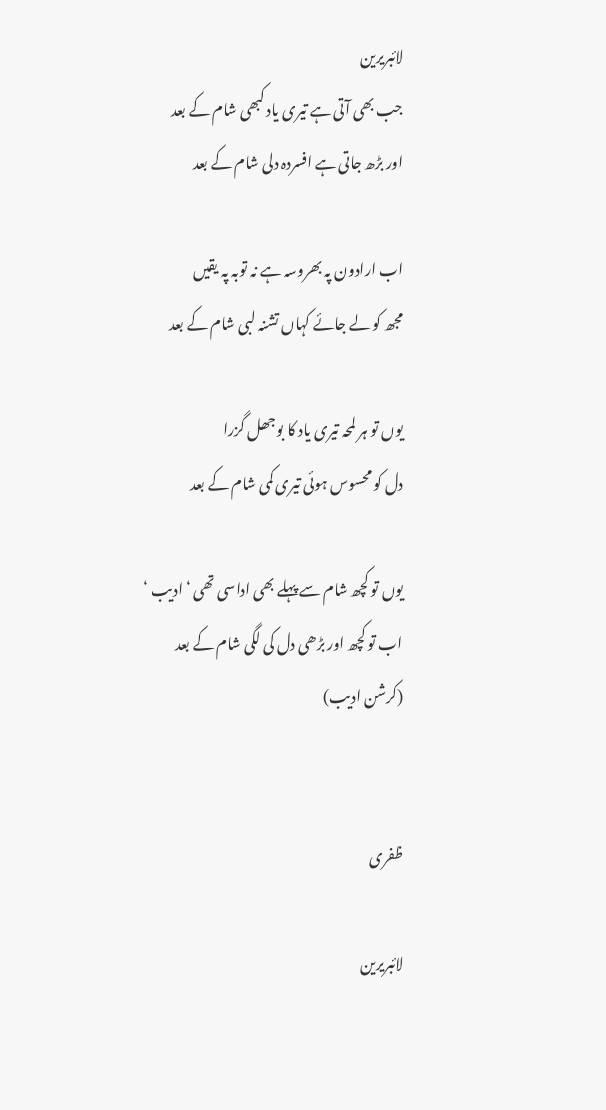لائبریرین
جب بھی آتی ہے تیری یاد کبھی شام کے بعد
اور بڑھ جاتی ہے افسردہ دلی شام کے بعد

اب ارادون پہ بھروسہ ہے نہ توبہ پہ یقیں
مجھ کو لے جائے کہاں تشنہ لبی شام کے بعد

یوں تو ہر لمحہ تیری یاد کا بوجھل گزرا
دل کو محسوس ہوئی تیری کمی شام کے بعد

یوں تو کچھ شام سے پہلے بھی اداسی تھی ‘ ادیب ‘
اب تو کچھ اور بڑھی دل کی لگی شام کے بعد
(کرشن ادیب)


ظفری

لائبریرین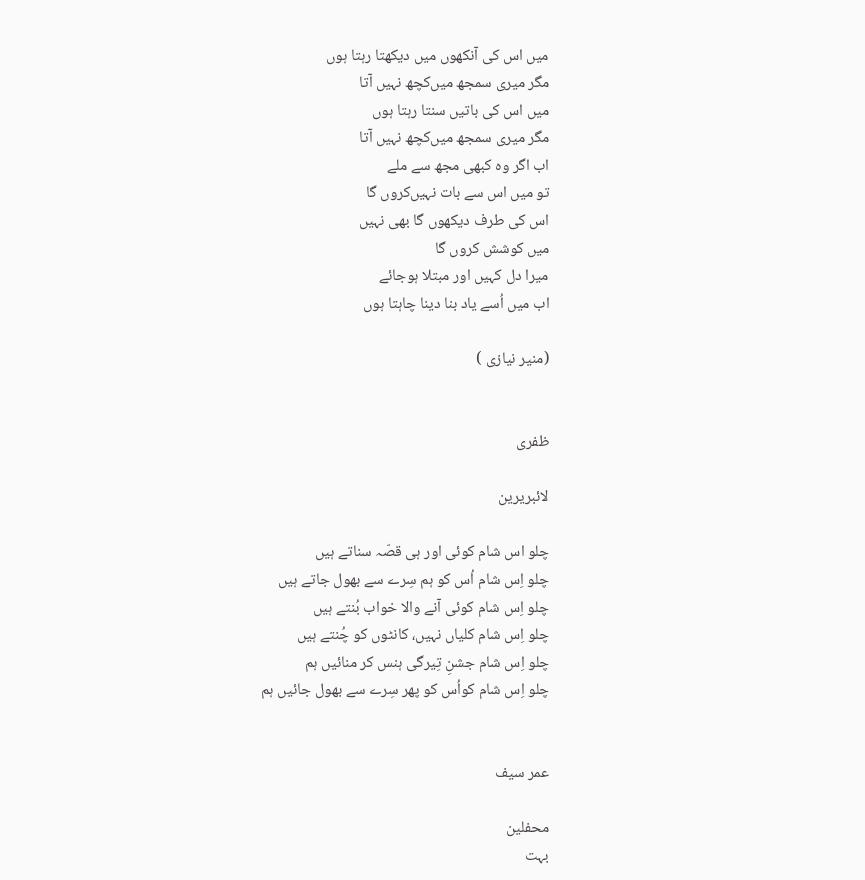میں اس کی آنکھوں میں دیکھتا رہتا ہوں
مگر میری سمجھ میں‌کچھ نہیں آتا
میں اس کی باتیں سنتا رہتا ہوں
مگر میری سمجھ میں‌کچھ نہیں آتا
اب اگر وہ کبھی مجھ سے ملے
تو میں اس سے بات نہیں‌کروں گا
اس کی طرف دیکھوں گا بھی نہیں
میں کوشش کروں گا
میرا دل کہیں اور مبتلا ہوجائے
اب میں اُسے یاد بنا دینا چاہتا ہوں

(منیر نیازی )


ظفری

لائبریرین

چلو اس شام کوئی اور ہی قصّہ سناتے ہیں
چلو اِس شام اُس کو ہم سِرے سے بھول جاتے ہیں
چلو اِس شام کوئی آنے والا خواب بُنتے ہیں
چلو اِس شام کلیاں نہیں، کانٹوں کو چُنتے ہیں
چلو اِس شام جشنِ تِیرگی ہنس کر منائیں ہم
چلو اِس شام کواُس کو پھر سِرے سے بھول جائیں ہم


عمر سیف

محفلین
بہت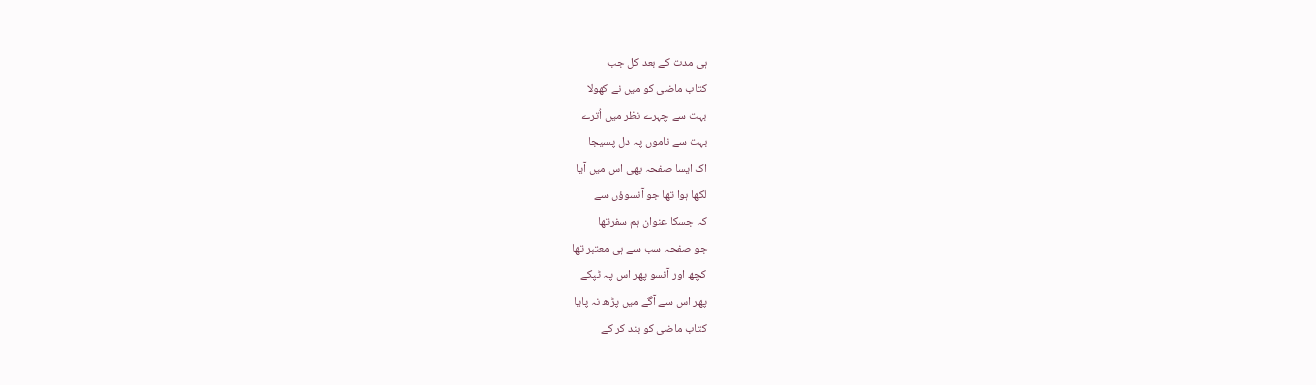ہی مدت کے بعد کل جب
کتاب ماضی کو میں نے کھولا
بہت سے چہرے نظر میں اُترے
بہت سے ناموں پہ دل پسیجا
اک ایسا صفحہ بھی اس میں آیا
لکھا ہوا تھا جو آنسوؤں سے
کہ جسکا عنوان ہم سفرتھا
جو صفحہ سب سے ہی معتبر تھا
کچھ اور آنسو پھر اس پہ ٹپکے
پھر اس سے آگے میں پڑھ نہ پایا
کتاب ماضی کو بند کر کے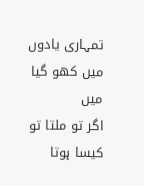تمہاری یادوں میں کھو گیا میں
اگر تو ملتا تو کیسا ہوتا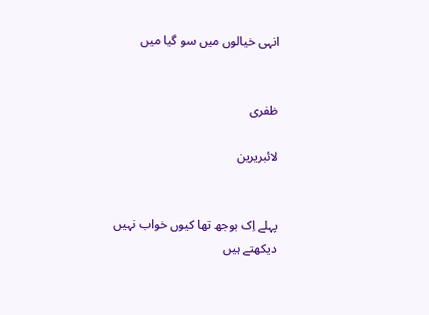انہی خیالوں میں سو گیا میں


ظفری

لائبریرین


پہلے اِک بوجھ تھا کیوں خواب نہیں دیکھتے ہیں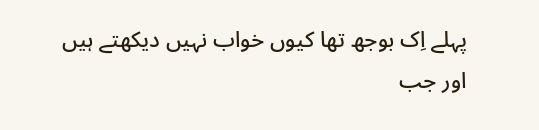پہلے اِک بوجھ تھا کیوں خواب نہیں دیکھتے ہیں
اور جب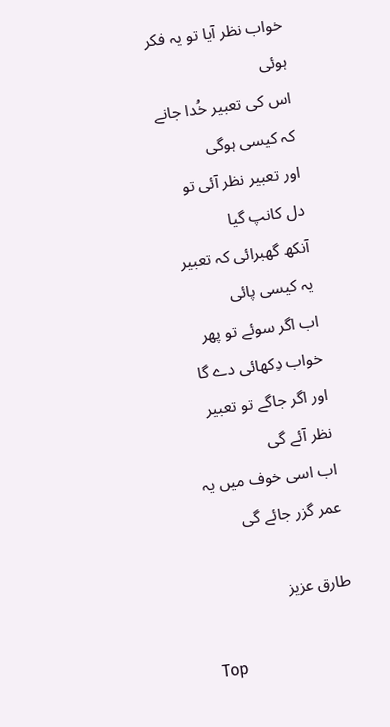خواب نظر آیا تو یہ فکر ہوئی
اس کی تعبیر خُدا جانے کہ کیسی ہوگی
اور تعبیر نظر آئی تو دل کانپ گیا
آنکھ گھبرائی کہ تعبیر یہ کیسی پائی
اب اگر سوئے تو پھر خواب دِکھائی دے گا
اور اگر جاگے تو تعبیر نظر آئے گی
اب اسی خوف میں یہ عمر گزر جائے گی

طارق عزیز

Top